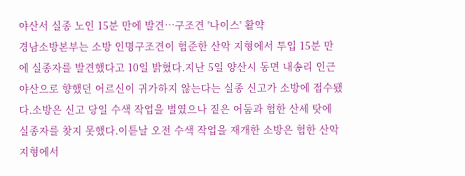야산서 실종 노인 15분 만에 발견…구조견 '나이스' 활약
경남소방본부는 소방 인명구조견이 험준한 산악 지형에서 투입 15분 만에 실종자를 발견했다고 10일 밝혔다.지난 5일 양산시 동면 내송리 인근 야산으로 향했던 어르신이 귀가하지 않는다는 실종 신고가 소방에 접수됐다.소방은 신고 당일 수색 작업을 벌였으나 짙은 어둠과 험한 산세 탓에 실종자를 찾지 못했다.이튿날 오전 수색 작업을 재개한 소방은 험한 산악 지형에서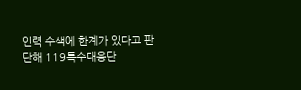인력 수색에 한계가 있다고 판단해 119특수대응단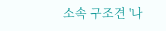소속 구조견 '나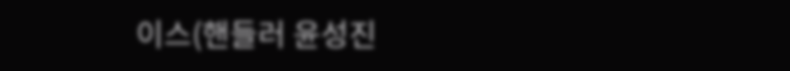이스(핸들러 윤성진